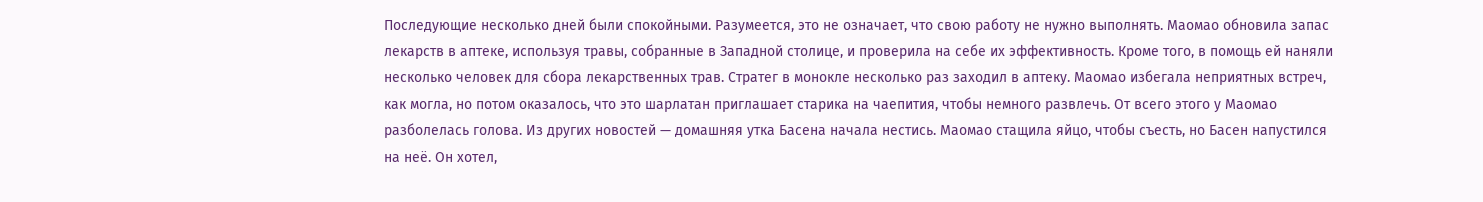Последующие несколько дней были спокойными. Разумеется, это не означает, что свою работу не нужно выполнять. Маомао обновила запас лекарств в аптеке, используя травы, собранные в Западной столице, и проверила на себе их эффективность. Кроме того, в помощь ей наняли несколько человек для сбора лекарственных трав. Стратег в монокле несколько раз заходил в аптеку. Маомао избегала неприятных встреч, как могла, но потом оказалось, что это шарлатан приглашает старика на чаепития, чтобы немного развлечь. От всего этого у Маомао разболелась голова. Из других новостей — домашняя утка Басена начала нестись. Маомао стащила яйцо, чтобы съесть, но Басен напустился на неё. Он хотел,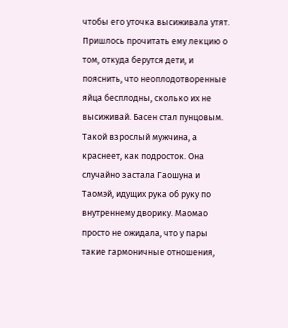чтобы его уточка высиживала утят. Пришлось прочитать ему лекцию о том, откуда берутся дети, и пояснить, что неоплодотворенные яйца бесплодны, сколько их не высиживай. Басен стал пунцовым. Такой взрослый мужчина, а краснеет, как подросток. Она случайно застала Гаошуна и Таомэй, идущих рука об руку по внутреннему дворику. Маомао просто не ожидала, что у пары такие гармоничные отношения,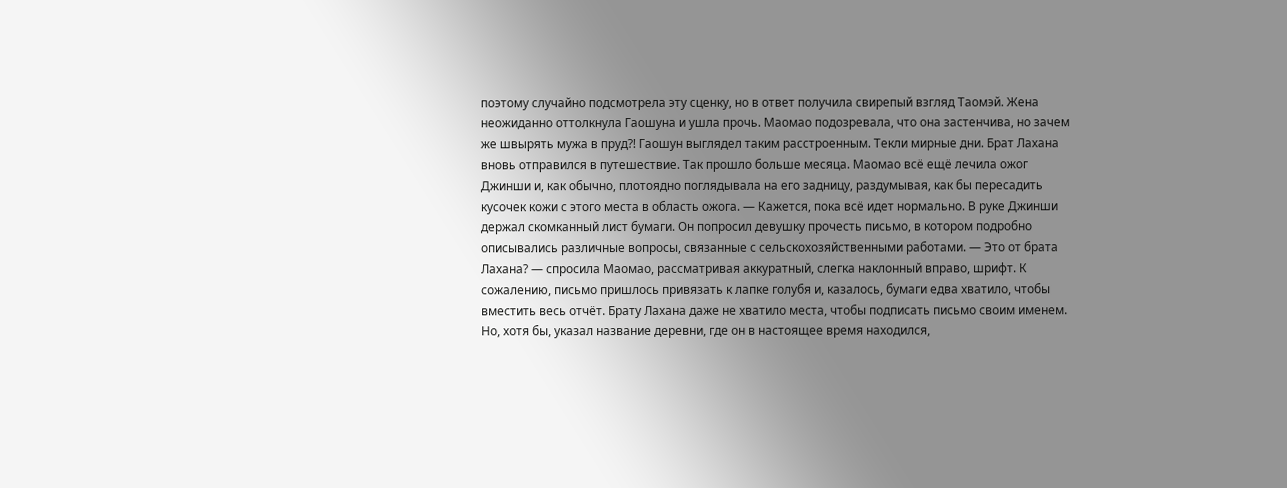поэтому случайно подсмотрела эту сценку, но в ответ получила свирепый взгляд Таомэй. Жена неожиданно оттолкнула Гаошуна и ушла прочь. Маомао подозревала, что она застенчива, но зачем же швырять мужа в пруд?! Гаошун выглядел таким расстроенным. Текли мирные дни. Брат Лахана вновь отправился в путешествие. Так прошло больше месяца. Маомао всё ещё лечила ожог Джинши и, как обычно, плотоядно поглядывала на его задницу, раздумывая, как бы пересадить кусочек кожи с этого места в область ожога. — Кажется, пока всё идет нормально. В руке Джинши держал скомканный лист бумаги. Он попросил девушку прочесть письмо, в котором подробно описывались различные вопросы, связанные с сельскохозяйственными работами. — Это от брата Лахана? — спросила Маомао, рассматривая аккуратный, слегка наклонный вправо, шрифт. К сожалению, письмо пришлось привязать к лапке голубя и, казалось, бумаги едва хватило, чтобы вместить весь отчёт. Брату Лахана даже не хватило места, чтобы подписать письмо своим именем. Но, хотя бы, указал название деревни, где он в настоящее время находился,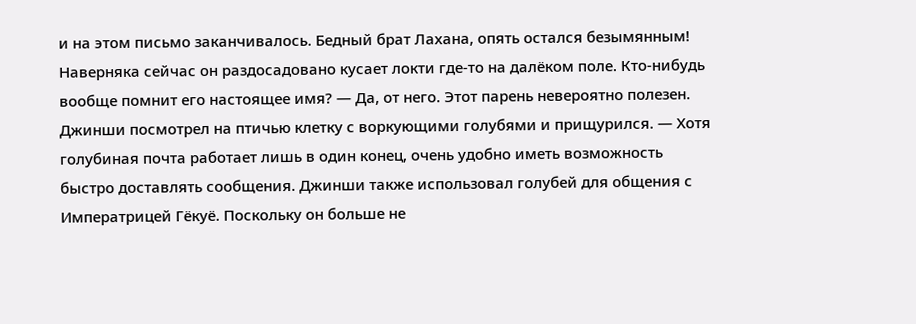и на этом письмо заканчивалось. Бедный брат Лахана, опять остался безымянным! Наверняка сейчас он раздосадовано кусает локти где-то на далёком поле. Кто-нибудь вообще помнит его настоящее имя? — Да, от него. Этот парень невероятно полезен. Джинши посмотрел на птичью клетку с воркующими голубями и прищурился. — Хотя голубиная почта работает лишь в один конец, очень удобно иметь возможность быстро доставлять сообщения. Джинши также использовал голубей для общения с Императрицей Гёкуё. Поскольку он больше не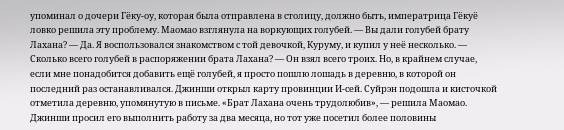упоминал о дочери Гёку-оу, которая была отправлена в столицу, должно быть, императрица Гёкуё ловко решила эту проблему. Маомао взглянула на воркующих голубей. — Вы дали голубей брату Лахана? — Да. Я воспользовался знакомством с той девочкой, Куруму, и купил у неё несколько. — Сколько всего голубей в распоряжении брата Лахана? — Он взял всего троих. Но, в крайнем случае, если мне понадобится добавить ещё голубей, я просто пошлю лошадь в деревню, в которой он последний раз останавливался. Джинши открыл карту провинции И-сей. Суйрэн подошла и кисточкой отметила деревню, упомянутую в письме. «Брат Лахана очень трудолюбив», — решила Маомао. Джинши просил его выполнить работу за два месяца, но тот уже посетил более половины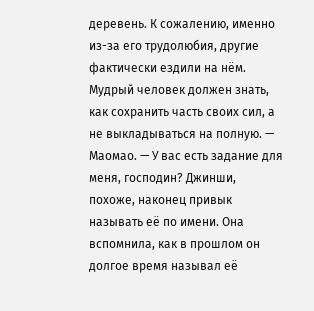деревень. К сожалению, именно из-за его трудолюбия, другие фактически ездили на нём. Мудрый человек должен знать, как сохранить часть своих сил, а не выкладываться на полную. — Маомао. — У вас есть задание для меня, господин? Джинши, похоже, наконец привык называть её по имени. Она вспомнила, как в прошлом он долгое время называл её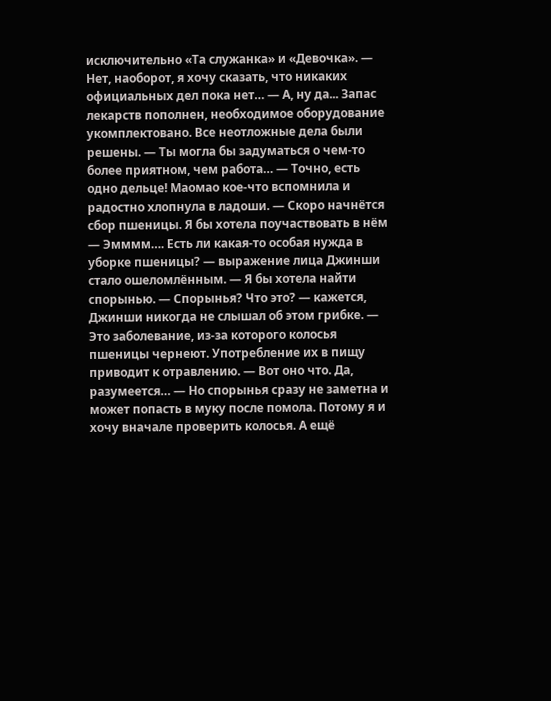исключительно «Та служанка» и «Девочка». — Нет, наоборот, я хочу сказать, что никаких официальных дел пока нет… — А, ну да... Запас лекарств пополнен, необходимое оборудование укомплектовано. Все неотложные дела были решены. — Ты могла бы задуматься о чем-то более приятном, чем работа… — Точно, есть одно дельце! Маомао кое-что вспомнила и радостно хлопнула в ладоши. — Скоро начнётся сбор пшеницы. Я бы хотела поучаствовать в нём — Эмммм…. Есть ли какая-то особая нужда в уборке пшеницы? — выражение лица Джинши стало ошеломлённым. — Я бы хотела найти спорынью. — Спорынья? Что это? — кажется, Джинши никогда не слышал об этом грибке. — Это заболевание, из-за которого колосья пшеницы чернеют. Употребление их в пищу приводит к отравлению. — Вот оно что. Да, разумеется… — Но спорынья сразу не заметна и может попасть в муку после помола. Потому я и хочу вначале проверить колосья. А ещё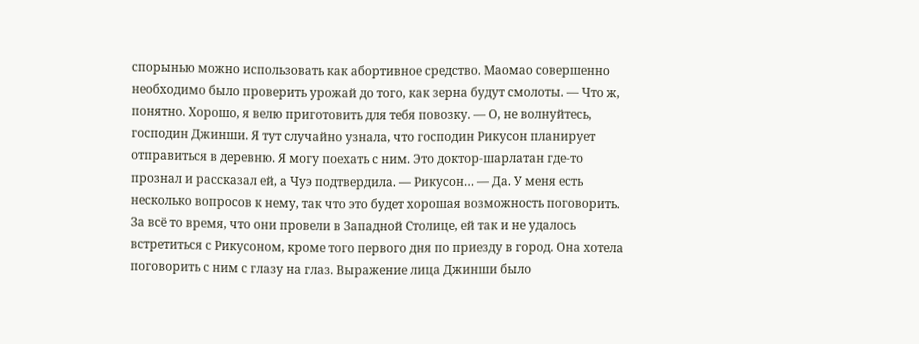спорынью можно использовать как абортивное средство. Маомао совершенно необходимо было проверить урожай до того, как зерна будут смолоты. — Что ж, понятно. Хорошо, я велю приготовить для тебя повозку. — О, не волнуйтесь, господин Джинши. Я тут случайно узнала, что господин Рикусон планирует отправиться в деревню. Я могу поехать с ним. Это доктор-шарлатан где-то прознал и рассказал ей, а Чуэ подтвердила. — Рикусон… — Да. У меня есть несколько вопросов к нему, так что это будет хорошая возможность поговорить. За всё то время, что они провели в Западной Столице, ей так и не удалось встретиться с Рикусоном, кроме того первого дня по приезду в город. Она хотела поговорить с ним с глазу на глаз. Выражение лица Джинши было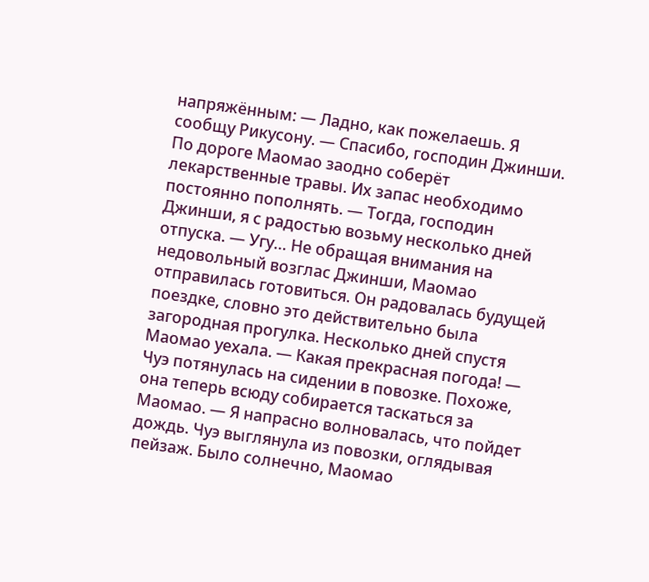напряжённым: — Ладно, как пожелаешь. Я сообщу Рикусону. — Спасибо, господин Джинши. По дороге Маомао заодно соберёт лекарственные травы. Их запас необходимо постоянно пополнять. — Тогда, господин Джинши, я с радостью возьму несколько дней отпуска. — Угу… Не обращая внимания на недовольный возглас Джинши, Маомао отправилась готовиться. Он радовалась будущей поездке, словно это действительно была загородная прогулка. Несколько дней спустя Маомао уехала. — Какая прекрасная погода! — Чуэ потянулась на сидении в повозке. Похоже, она теперь всюду собирается таскаться за Маомао. — Я напрасно волновалась, что пойдет дождь. Чуэ выглянула из повозки, оглядывая пейзаж. Было солнечно, Маомао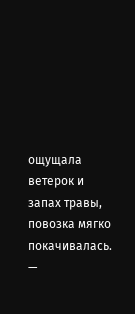ощущала ветерок и запах травы, повозка мягко покачивалась. —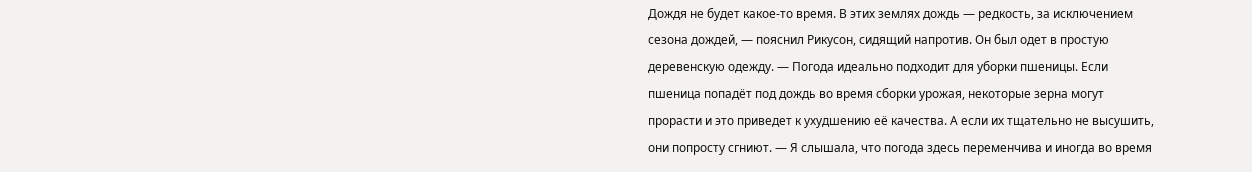Дождя не будет какое-то время. В этих землях дождь — редкость, за исключением сезона дождей, — пояснил Рикусон, сидящий напротив. Он был одет в простую деревенскую одежду. — Погода идеально подходит для уборки пшеницы. Если пшеница попадёт под дождь во время сборки урожая, некоторые зерна могут прорасти и это приведет к ухудшению её качества. А если их тщательно не высушить, они попросту сгниют. — Я слышала, что погода здесь переменчива и иногда во время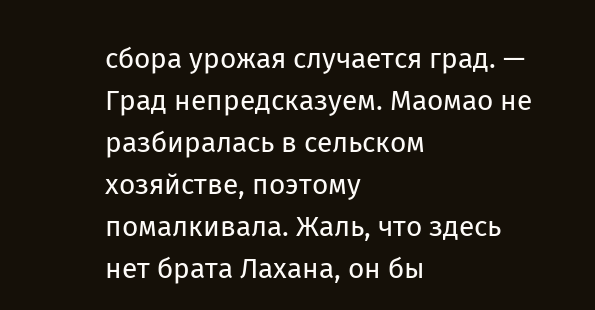сбора урожая случается град. — Град непредсказуем. Маомао не разбиралась в сельском хозяйстве, поэтому помалкивала. Жаль, что здесь нет брата Лахана, он бы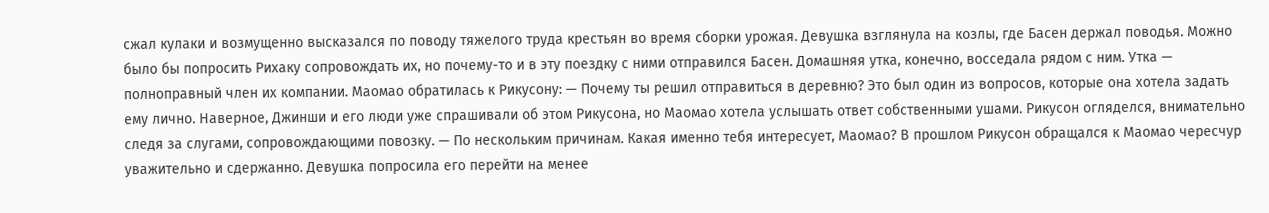сжал кулаки и возмущенно высказался по поводу тяжелого труда крестьян во время сборки урожая. Девушка взглянула на козлы, где Басен держал поводья. Можно было бы попросить Рихаку сопровождать их, но почему-то и в эту поездку с ними отправился Басен. Домашняя утка, конечно, восседала рядом с ним. Утка — полноправный член их компании. Маомао обратилась к Рикусону: — Почему ты решил отправиться в деревню? Это был один из вопросов, которые она хотела задать ему лично. Наверное, Джинши и его люди уже спрашивали об этом Рикусона, но Маомао хотела услышать ответ собственными ушами. Рикусон огляделся, внимательно следя за слугами, сопровождающими повозку. — По нескольким причинам. Какая именно тебя интересует, Маомао? В прошлом Рикусон обращался к Маомао чересчур уважительно и сдержанно. Девушка попросила его перейти на менее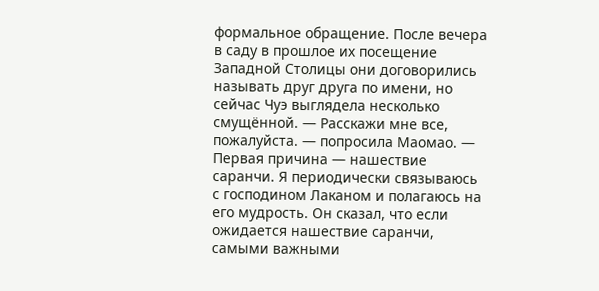формальное обращение. После вечера в саду в прошлое их посещение Западной Столицы они договорились называть друг друга по имени, но сейчас Чуэ выглядела несколько смущённой. — Расскажи мне все, пожалуйста. — попросила Маомао. — Первая причина — нашествие саранчи. Я периодически связываюсь с господином Лаканом и полагаюсь на его мудрость. Он сказал, что если ожидается нашествие саранчи, самыми важными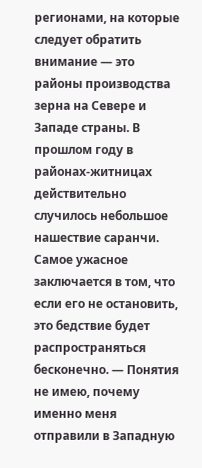регионами, на которые следует обратить внимание — это районы производства зерна на Севере и Западе страны. В прошлом году в районах-житницах действительно случилось небольшое нашествие саранчи. Самое ужасное заключается в том, что если его не остановить, это бедствие будет распространяться бесконечно. — Понятия не имею, почему именно меня отправили в Западную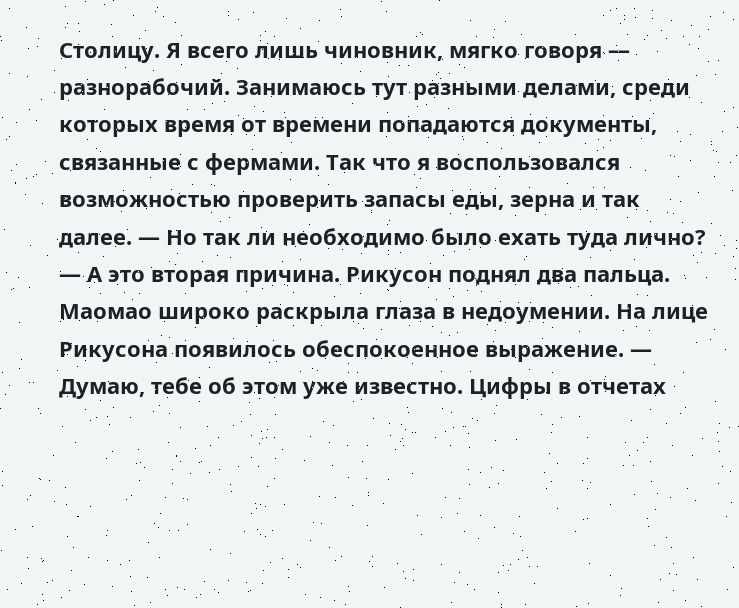Столицу. Я всего лишь чиновник, мягко говоря — разнорабочий. Занимаюсь тут разными делами, среди которых время от времени попадаются документы, связанные с фермами. Так что я воспользовался возможностью проверить запасы еды, зерна и так далее. — Но так ли необходимо было ехать туда лично? — А это вторая причина. Рикусон поднял два пальца. Маомао широко раскрыла глаза в недоумении. На лице Рикусона появилось обеспокоенное выражение. — Думаю, тебе об этом уже известно. Цифры в отчетах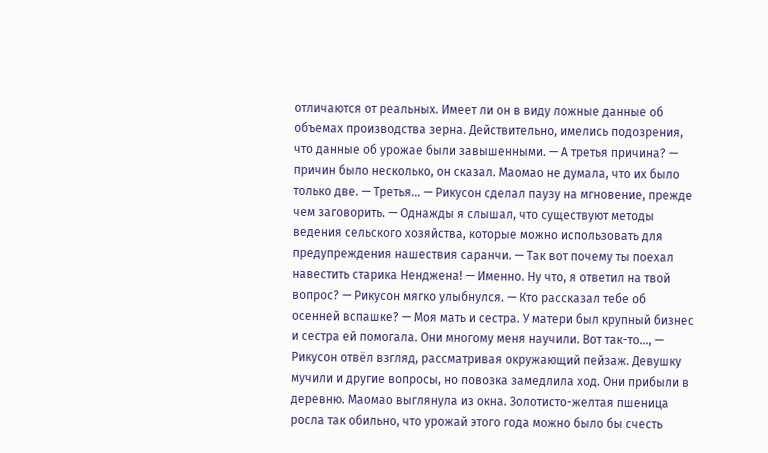отличаются от реальных. Имеет ли он в виду ложные данные об объемах производства зерна. Действительно, имелись подозрения, что данные об урожае были завышенными. — А третья причина? — причин было несколько, он сказал. Маомао не думала, что их было только две. — Третья… — Рикусон сделал паузу на мгновение, прежде чем заговорить. — Однажды я слышал, что существуют методы ведения сельского хозяйства, которые можно использовать для предупреждения нашествия саранчи. — Так вот почему ты поехал навестить старика Ненджена! — Именно. Ну что, я ответил на твой вопрос? — Рикусон мягко улыбнулся. — Кто рассказал тебе об осенней вспашке? — Моя мать и сестра. У матери был крупный бизнес и сестра ей помогала. Они многому меня научили. Вот так-то…, — Рикусон отвёл взгляд, рассматривая окружающий пейзаж. Девушку мучили и другие вопросы, но повозка замедлила ход. Они прибыли в деревню. Маомао выглянула из окна. Золотисто-желтая пшеница росла так обильно, что урожай этого года можно было бы счесть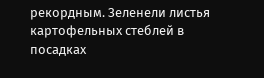рекордным. Зеленели листья картофельных стеблей в посадках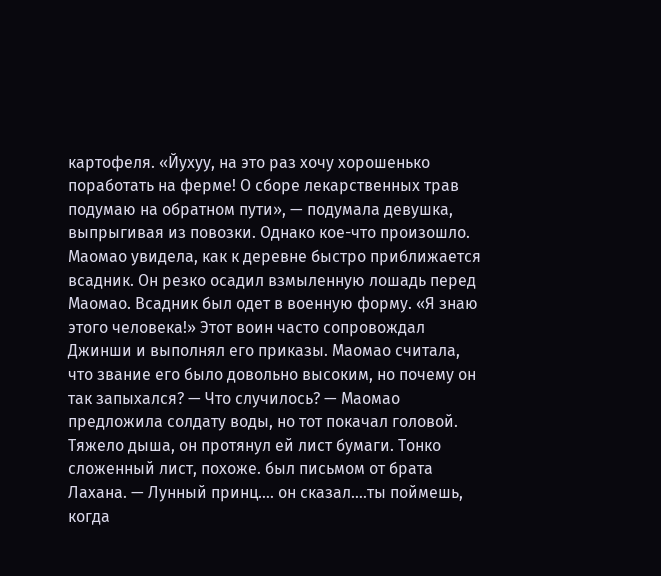картофеля. «Йухуу, на это раз хочу хорошенько поработать на ферме! О сборе лекарственных трав подумаю на обратном пути», — подумала девушка, выпрыгивая из повозки. Однако кое-что произошло. Маомао увидела, как к деревне быстро приближается всадник. Он резко осадил взмыленную лошадь перед Маомао. Всадник был одет в военную форму. «Я знаю этого человека!» Этот воин часто сопровождал Джинши и выполнял его приказы. Маомао считала, что звание его было довольно высоким, но почему он так запыхался? — Что случилось? — Маомао предложила солдату воды, но тот покачал головой. Тяжело дыша, он протянул ей лист бумаги. Тонко сложенный лист, похоже. был письмом от брата Лахана. — Лунный принц…. он сказал….ты поймешь, когда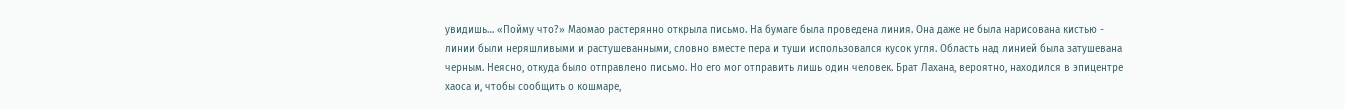увидишь… «Пойму что?» Маомао растерянно открыла письмо. На бумаге была проведена линия. Она даже не была нарисована кистью - линии были неряшливыми и растушеванными, словно вместе пера и туши использовался кусок угля. Область над линией была затушевана черным. Неясно, откуда было отправлено письмо. Но его мог отправить лишь один человек. Брат Лахана, вероятно, находился в эпицентре хаоса и, чтобы сообщить о кошмаре,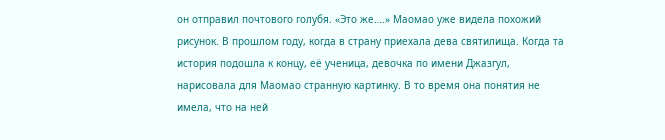он отправил почтового голубя. «Это же….» Маомао уже видела похожий рисунок. В прошлом году, когда в страну приехала дева святилища. Когда та история подошла к концу, её ученица, девочка по имени Джазгул, нарисовала для Маомао странную картинку. В то время она понятия не имела, что на ней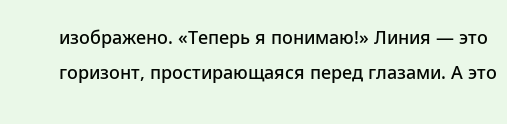изображено. «Теперь я понимаю!» Линия — это горизонт, простирающаяся перед глазами. А это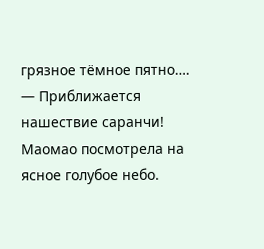грязное тёмное пятно…. — Приближается нашествие саранчи! Маомао посмотрела на ясное голубое небо.